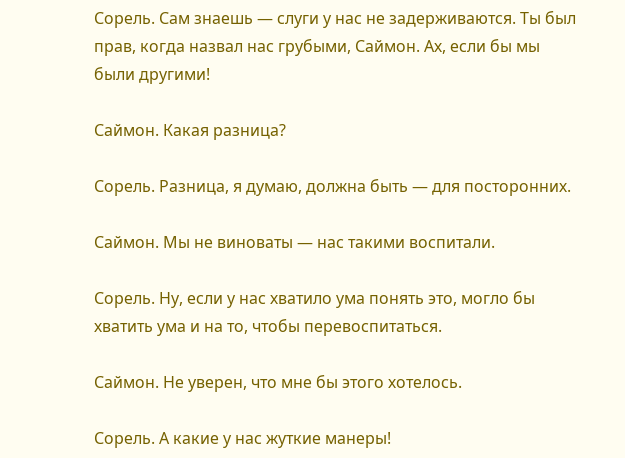Сорель. Сам знаешь — слуги у нас не задерживаются. Ты был прав, когда назвал нас грубыми, Саймон. Ах, если бы мы были другими!

Саймон. Какая разница?

Сорель. Разница, я думаю, должна быть — для посторонних.

Саймон. Мы не виноваты — нас такими воспитали.

Сорель. Ну, если у нас хватило ума понять это, могло бы хватить ума и на то, чтобы перевоспитаться.

Саймон. Не уверен, что мне бы этого хотелось.

Сорель. А какие у нас жуткие манеры!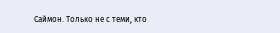Саймон. Только не с теми, кто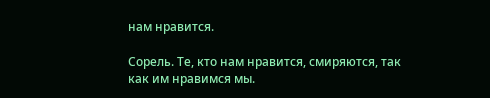нам нравится.

Сорель. Те, кто нам нравится, смиряются, так как им нравимся мы.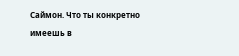Саймон. Что ты конкретно имеешь в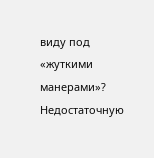виду под «жуткими манерами»? Недостаточную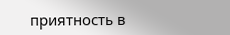приятность в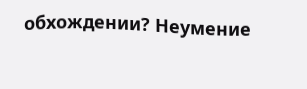обхождении? Неумение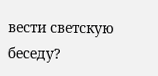вести светскую беседу?